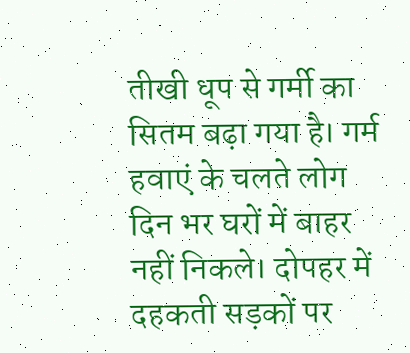तीखी धूप से गर्मी का सितम बढ़ा गया है। गर्म हवाएं के चलते लोग दिन भर घरों में बाहर नहीं निकले। दोपहर में दहकती सड़कों पर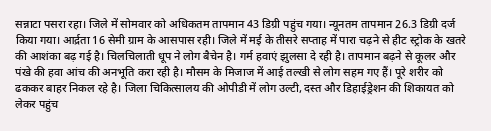सन्नाटा पसरा रहा। जिले में सोमवार को अधिकतम तापमान 43 डिग्री पहुंच गया। न्यूनतम तापमान 26.3 डिग्री दर्ज किया गया। आर्द्रता 16 सेमी ग्राम के आसपास रही। जिले में मई के तीसरे सप्ताह में पारा चढ़ने से हीट स्ट्रोक के खतरे की आशंका बढ़ गई है। चिलचिलाती धूप ने लोग बैचेन है। गर्म हवाएं झुलसा दे रही है। तापमान बढ़ने से कूलर और पंखे की हवा आंच की अनभूति करा रही है। मौसम के मिजाज में आई तल्खी से लोग सहम गए हैं। पूरे शरीर को ढककर बाहर निकल रहे है। जिला चिकित्सालय की ओपीडी में लोग उल्टी, दस्त और डिहाईड्रेशन की शिकायत को लेकर पहुंच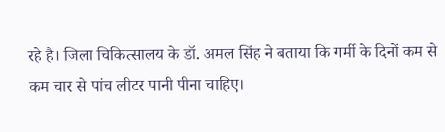रहे है। जिला चिकित्सालय के डॉ. अमल सिंह ने बताया कि गर्मी के दिनों कम से कम चार से पांच लीटर पानी पीना चाहिए।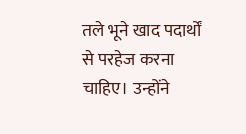तले भूने खाद पदार्थों से परहेज करना चाहिए। उन्होंने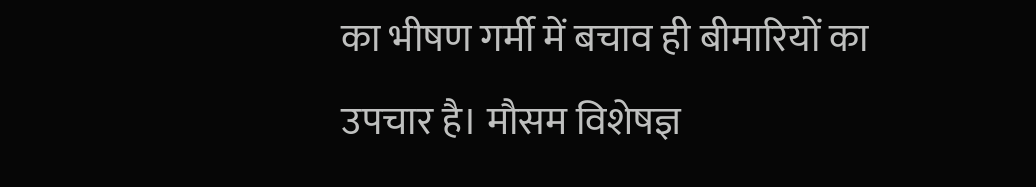का भीषण गर्मी में बचाव ही बीमारियों का उपचार है। मौसम विशेषज्ञ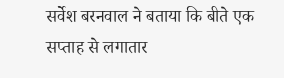सर्वेश बरनवाल ने बताया कि बीते एक सप्ताह से लगातार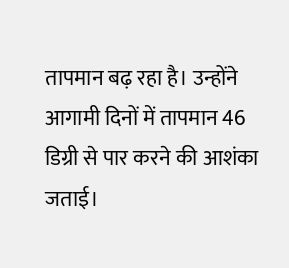तापमान बढ़ रहा है। उन्होंने आगामी दिनों में तापमान 46 डिग्री से पार करने की आशंका जताई।